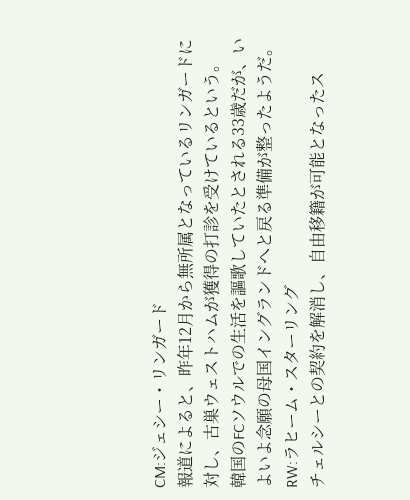CM:ジェシー・リンガード
報道によると、昨年12月から無所属となっているリンガードに対し、古巣ウェストハムが獲得の打診を受けているという。
韓国のFCソウルでの生活を謳歌していたとされる33歳だが、いよいよ念願の母国イングランドへと戻る準備が整ったようだ。
RW:ラヒーム・スターリング
チェルシーとの契約を解消し、自由移籍が可能となったス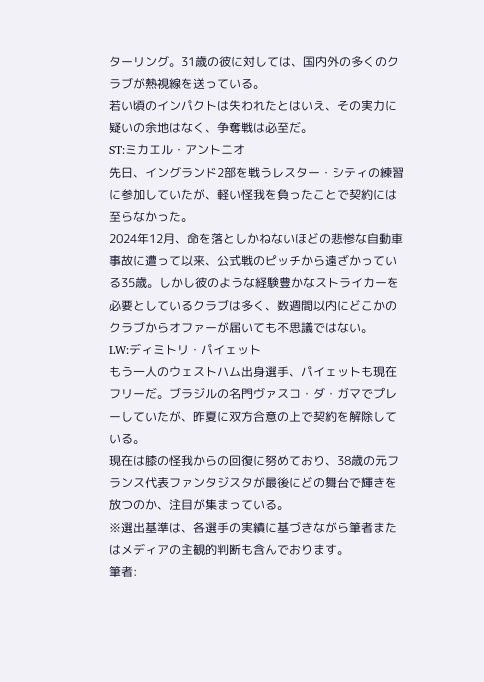ターリング。31歳の彼に対しては、国内外の多くのクラブが熱視線を送っている。
若い頃のインパクトは失われたとはいえ、その実力に疑いの余地はなく、争奪戦は必至だ。
ST:ミカエル・アントニオ
先日、イングランド2部を戦うレスター・シティの練習に参加していたが、軽い怪我を負ったことで契約には至らなかった。
2024年12月、命を落としかねないほどの悲惨な自動車事故に遭って以来、公式戦のピッチから遠ざかっている35歳。しかし彼のような経験豊かなストライカーを必要としているクラブは多く、数週間以内にどこかのクラブからオファーが届いても不思議ではない。
LW:ディミトリ・パイェット
もう一人のウェストハム出身選手、パイェットも現在フリーだ。ブラジルの名門ヴァスコ・ダ・ガマでプレーしていたが、昨夏に双方合意の上で契約を解除している。
現在は膝の怪我からの回復に努めており、38歳の元フランス代表ファンタジスタが最後にどの舞台で輝きを放つのか、注目が集まっている。
※選出基準は、各選手の実績に基づきながら筆者またはメディアの主観的判断も含んでおります。
筆者: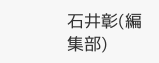石井彰(編集部)